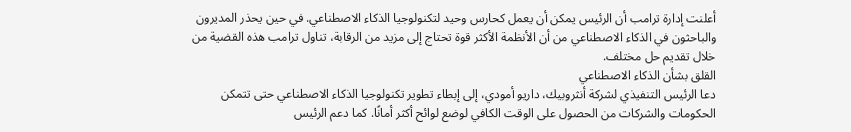أعلنت إدارة ترامب أن الرئيس يمكن أن يعمل كحارس وحيد لتكنولوجيا الذكاء الاصطناعي. في حين يحذر المديرون والباحثون في الذكاء الاصطناعي من أن الأنظمة الأكثر قوة تحتاج إلى مزيد من الرقابة، تناول ترامب هذه القضية من خلال تقديم حل مختلف.
القلق بشأن الذكاء الاصطناعي
دعا الرئيس التنفيذي لشركة أنثروبيك، داريو أمودي، إلى إبطاء تطوير تكنولوجيا الذكاء الاصطناعي حتى تتمكن الحكومات والشركات من الحصول على الوقت الكافي لوضع لوائح أكثر أمانًا. كما دعم الرئيس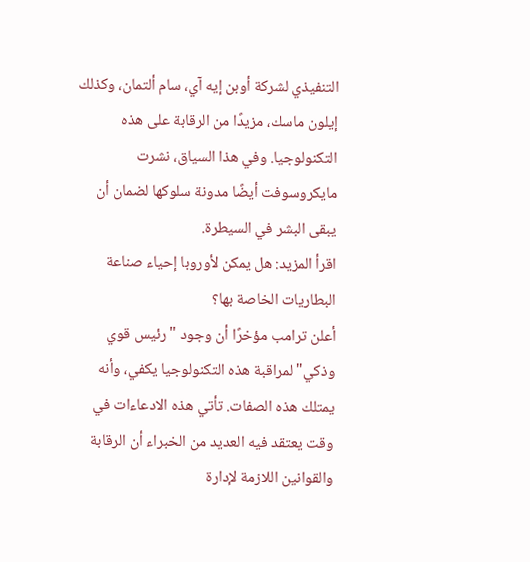التنفيذي لشركة أوبن إيه آي، سام ألتمان، وكذلك إيلون ماسك، مزيدًا من الرقابة على هذه التكنولوجيا. وفي هذا السياق، نشرت مايكروسوفت أيضًا مدونة سلوكها لضمان أن يبقى البشر في السيطرة.
اقرأ المزيد: هل يمكن لأوروبا إحياء صناعة البطاريات الخاصة بها؟
أعلن ترامب مؤخرًا أن وجود "رئيس قوي وذكي" لمراقبة هذه التكنولوجيا يكفي، وأنه يمتلك هذه الصفات. تأتي هذه الادعاءات في وقت يعتقد فيه العديد من الخبراء أن الرقابة والقوانين اللازمة لإدارة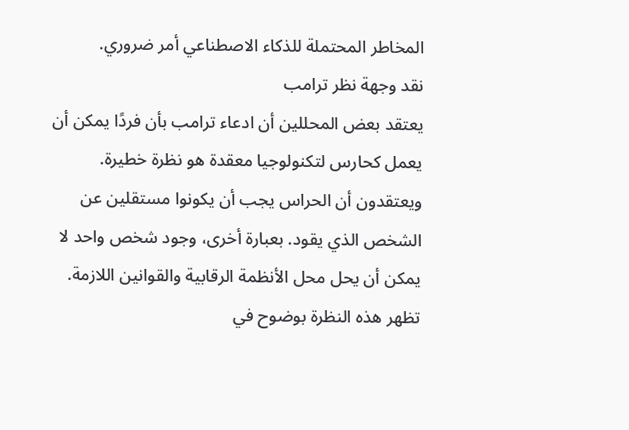المخاطر المحتملة للذكاء الاصطناعي أمر ضروري.
نقد وجهة نظر ترامب
يعتقد بعض المحللين أن ادعاء ترامب بأن فردًا يمكن أن يعمل كحارس لتكنولوجيا معقدة هو نظرة خطيرة. ويعتقدون أن الحراس يجب أن يكونوا مستقلين عن الشخص الذي يقود. بعبارة أخرى، وجود شخص واحد لا يمكن أن يحل محل الأنظمة الرقابية والقوانين اللازمة.
تظهر هذه النظرة بوضوح في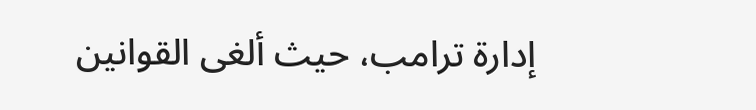إدارة ترامب، حيث ألغى القوانين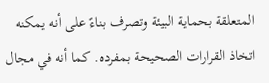المتعلقة بحماية البيئة وتصرف بناءً على أنه يمكنه اتخاذ القرارات الصحيحة بمفرده. كما أنه في مجال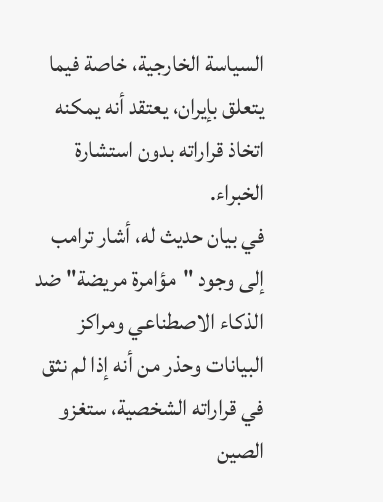السياسة الخارجية، خاصة فيما يتعلق بإيران، يعتقد أنه يمكنه اتخاذ قراراته بدون استشارة الخبراء.
في بيان حديث له، أشار ترامب إلى وجود "مؤامرة مريضة" ضد الذكاء الاصطناعي ومراكز البيانات وحذر من أنه إذا لم نثق في قراراته الشخصية، ستغزو الصين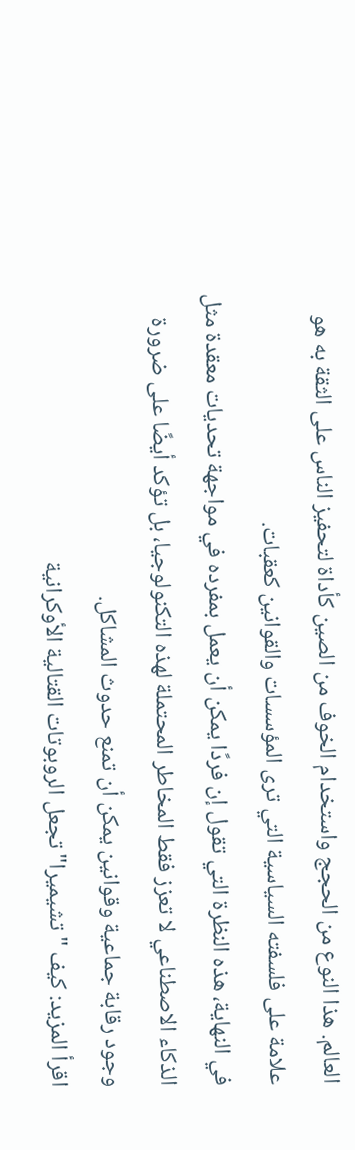العالم. هذا النوع من الحجج واستخدام الخوف من الصين كأداة لتحفيز الناس على الثقة به هو علامة على فلسفته السياسية التي ترى المؤسسات والقوانين كعقبات.
في النهاية، هذه النظرة التي تقول إن فردًا يمكن أن يعمل بمفرده في مواجهة تحديات معقدة مثل الذكاء الاصطناعي لا تعزز فقط المخاطر المحتملة لهذه التكنولوجيا، بل تؤكد أيضًا على ضرورة وجود رقابة جماعية وقوانين يمكن أن تمنع حدوث المشاكل.
اقرأ المزيد: كيف "تشيميرا" تجعل الروبوتات القتالية الأوكرانية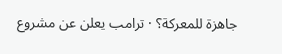جاهزة للمعركة؟ · ترامب يعلن عن مشروع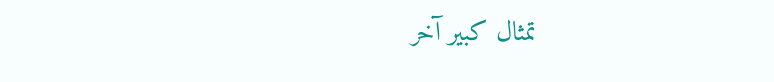تمثال كبير آخر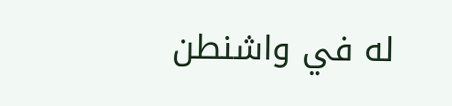له في واشنطن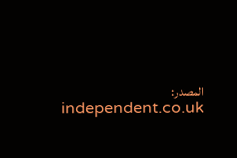المصدر: independent.co.uk